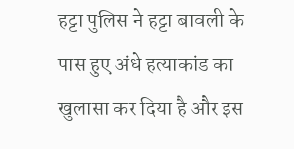हट्टा पुलिस ने हट्टा बावली के पास हुए अंधे हत्याकांड का खुलासा कर दिया है और इस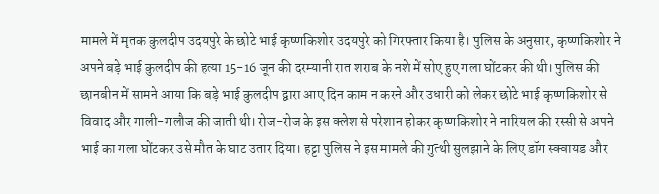मामले में मृतक कुलदीप उदयपुरे के छोटे भाई कृष्णकिशोर उदयपुरे को गिरफ्तार किया है। पुलिस के अनुसार, कृष्णकिशोर ने अपने बड़े भाई कुलदीप की हत्या 15-16 जून की दरम्यानी रात शराब के नशे में सोए हुए गला घोंटकर की थी। पुलिस की छानबीन में सामने आया कि बड़े भाई कुलदीप द्वारा आए दिन काम न करने और उधारी को लेकर छोटे भाई कृष्णकिशोर से विवाद और गाली-गलौज की जाती थी। रोज-रोज के इस क्लेश से परेशान होकर कृष्णकिशोर ने नारियल की रस्सी से अपने भाई का गला घोंटकर उसे मौत के घाट उतार दिया। हट्टा पुलिस ने इस मामले की गुत्थी सुलझाने के लिए डॉग स्क्वायड और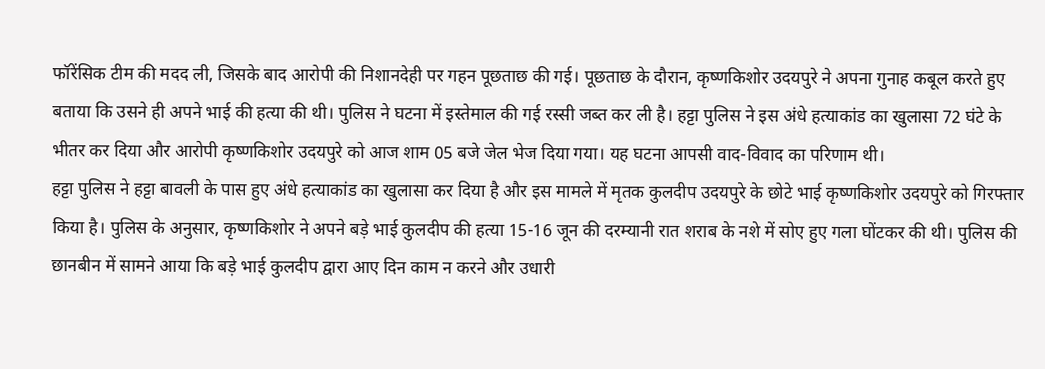फॉरेंसिक टीम की मदद ली, जिसके बाद आरोपी की निशानदेही पर गहन पूछताछ की गई। पूछताछ के दौरान, कृष्णकिशोर उदयपुरे ने अपना गुनाह कबूल करते हुए बताया कि उसने ही अपने भाई की हत्या की थी। पुलिस ने घटना में इस्तेमाल की गई रस्सी जब्त कर ली है। हट्टा पुलिस ने इस अंधे हत्याकांड का खुलासा 72 घंटे के भीतर कर दिया और आरोपी कृष्णकिशोर उदयपुरे को आज शाम 05 बजे जेल भेज दिया गया। यह घटना आपसी वाद-विवाद का परिणाम थी।
हट्टा पुलिस ने हट्टा बावली के पास हुए अंधे हत्याकांड का खुलासा कर दिया है और इस मामले में मृतक कुलदीप उदयपुरे के छोटे भाई कृष्णकिशोर उदयपुरे को गिरफ्तार किया है। पुलिस के अनुसार, कृष्णकिशोर ने अपने बड़े भाई कुलदीप की हत्या 15-16 जून की दरम्यानी रात शराब के नशे में सोए हुए गला घोंटकर की थी। पुलिस की छानबीन में सामने आया कि बड़े भाई कुलदीप द्वारा आए दिन काम न करने और उधारी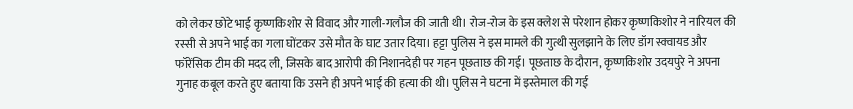को लेकर छोटे भाई कृष्णकिशोर से विवाद और गाली-गलौज की जाती थी। रोज-रोज के इस क्लेश से परेशान होकर कृष्णकिशोर ने नारियल की रस्सी से अपने भाई का गला घोंटकर उसे मौत के घाट उतार दिया। हट्टा पुलिस ने इस मामले की गुत्थी सुलझाने के लिए डॉग स्क्वायड और फॉरेंसिक टीम की मदद ली, जिसके बाद आरोपी की निशानदेही पर गहन पूछताछ की गई। पूछताछ के दौरान, कृष्णकिशोर उदयपुरे ने अपना गुनाह कबूल करते हुए बताया कि उसने ही अपने भाई की हत्या की थी। पुलिस ने घटना में इस्तेमाल की गई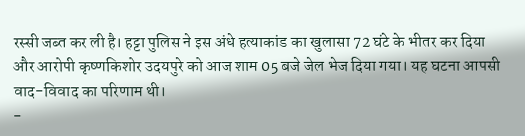रस्सी जब्त कर ली है। हट्टा पुलिस ने इस अंधे हत्याकांड का खुलासा 72 घंटे के भीतर कर दिया और आरोपी कृष्णकिशोर उदयपुरे को आज शाम 05 बजे जेल भेज दिया गया। यह घटना आपसी वाद-विवाद का परिणाम थी।
-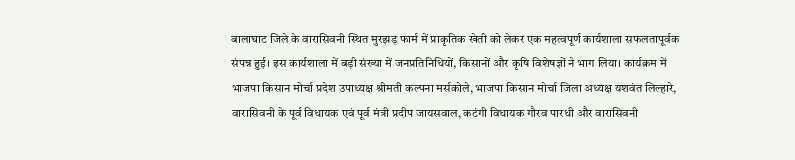बालाघाट जिले के वारासिवनी स्थित मुरझड़ फार्म में प्राकृतिक खेती को लेकर एक महत्वपूर्ण कार्यशाला सफलतापूर्वक संपन्न हुई। इस कार्यशाला में बड़ी संख्या में जनप्रतिनिधियों, किसानों और कृषि विशेषज्ञों ने भाग लिया। कार्यक्रम में भाजपा किसान मोर्चा प्रदेश उपाध्यक्ष श्रीमती कल्पना मर्सकोले, भाजपा किसान मोर्चा जिला अध्यक्ष यशवंत लिल्हारे, वारासिवनी के पूर्व विधायक एवं पूर्व मंत्री प्रदीप जायसवाल, कटंगी विधायक गौरव पारधी और वारासिवनी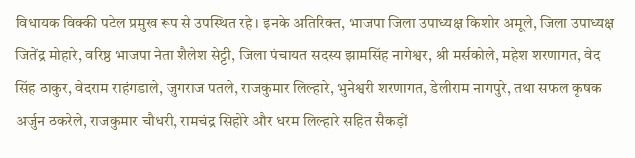विधायक विक्की पटेल प्रमुख रूप से उपस्थित रहे। इनके अतिरिक्त, भाजपा जिला उपाध्यक्ष किशोर अमूले, जिला उपाध्यक्ष जितेंद्र मोहारे, वरिष्ठ भाजपा नेता शैलेश सेट्टी, जिला पंचायत सदस्य झामसिंह नागेश्वर, श्री मर्सकोले, महेश शरणागत, वेद सिंह ठाकुर, वेदराम राहंगडाले, जुगराज पतले, राजकुमार लिल्हारे, भुनेश्वरी शरणागत, डेलीराम नागपुरे, तथा सफल कृषक अर्जुन ठकरेले, राजकुमार चौधरी, रामचंद्र सिहोरे और धरम लिल्हारे सहित सैकड़ों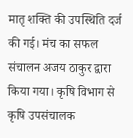मातृ शक्ति की उपस्थिति दर्ज की गई। मंच का सफल संचालन अजय ठाकुर द्वारा किया गया। कृषि विभाग से कृषि उपसंचालक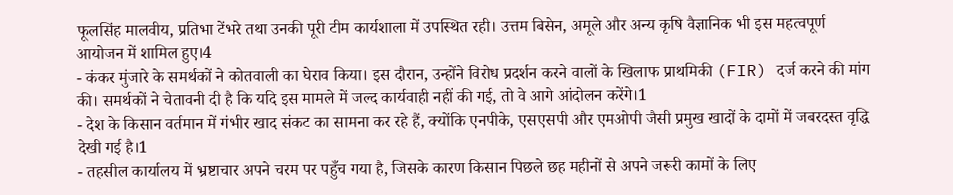फूलसिंह मालवीय, प्रतिभा टेंभरे तथा उनकी पूरी टीम कार्यशाला में उपस्थित रही। उत्तम बिसेन, अमूले और अन्य कृषि वैज्ञानिक भी इस महत्वपूर्ण आयोजन में शामिल हुए।4
- कंकर मुंजारे के समर्थकों ने कोतवाली का घेराव किया। इस दौरान, उन्होंने विरोध प्रदर्शन करने वालों के खिलाफ प्राथमिकी (FIR) दर्ज करने की मांग की। समर्थकों ने चेतावनी दी है कि यदि इस मामले में जल्द कार्यवाही नहीं की गई, तो वे आगे आंदोलन करेंगे।1
- देश के किसान वर्तमान में गंभीर खाद संकट का सामना कर रहे हैं, क्योंकि एनपीके, एसएसपी और एमओपी जैसी प्रमुख खादों के दामों में जबरदस्त वृद्धि देखी गई है।1
- तहसील कार्यालय में भ्रष्टाचार अपने चरम पर पहुँच गया है, जिसके कारण किसान पिछले छह महीनों से अपने जरूरी कामों के लिए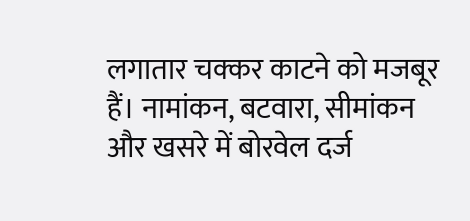लगातार चक्कर काटने को मजबूर हैं। नामांकन, बटवारा, सीमांकन और खसरे में बोरवेल दर्ज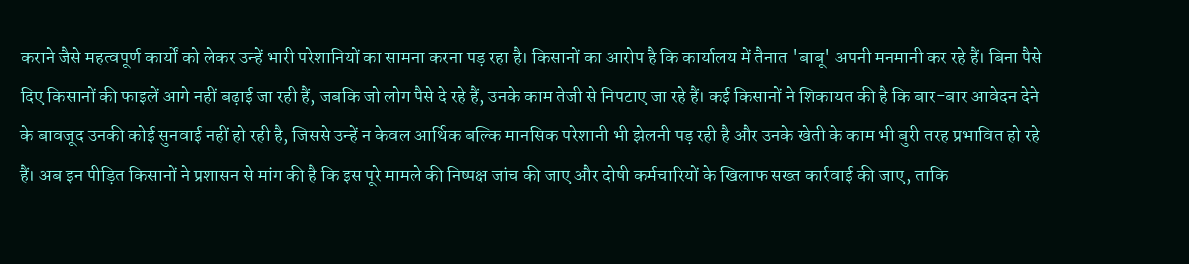कराने जैसे महत्वपूर्ण कार्यों को लेकर उन्हें भारी परेशानियों का सामना करना पड़ रहा है। किसानों का आरोप है कि कार्यालय में तैनात 'बाबू' अपनी मनमानी कर रहे हैं। बिना पैसे दिए किसानों की फाइलें आगे नहीं बढ़ाई जा रही हैं, जबकि जो लोग पैसे दे रहे हैं, उनके काम तेजी से निपटाए जा रहे हैं। कई किसानों ने शिकायत की है कि बार-बार आवेदन देने के बावजूद उनकी कोई सुनवाई नहीं हो रही है, जिससे उन्हें न केवल आर्थिक बल्कि मानसिक परेशानी भी झेलनी पड़ रही है और उनके खेती के काम भी बुरी तरह प्रभावित हो रहे हैं। अब इन पीड़ित किसानों ने प्रशासन से मांग की है कि इस पूरे मामले की निष्पक्ष जांच की जाए और दोषी कर्मचारियों के खिलाफ सख्त कार्रवाई की जाए, ताकि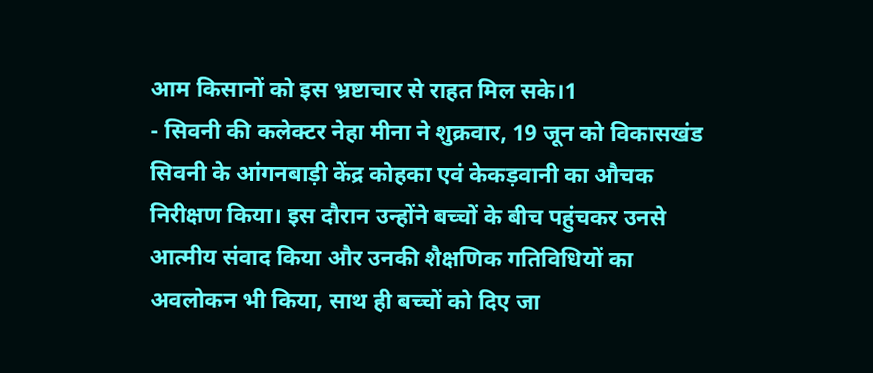आम किसानों को इस भ्रष्टाचार से राहत मिल सके।1
- सिवनी की कलेक्टर नेहा मीना ने शुक्रवार, 19 जून को विकासखंड सिवनी के आंगनबाड़ी केंद्र कोहका एवं केकड़वानी का औचक निरीक्षण किया। इस दौरान उन्होंने बच्चों के बीच पहुंचकर उनसे आत्मीय संवाद किया और उनकी शैक्षणिक गतिविधियों का अवलोकन भी किया, साथ ही बच्चों को दिए जा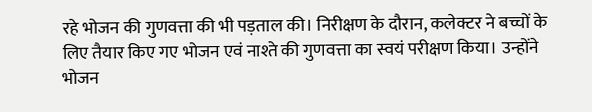रहे भोजन की गुणवत्ता की भी पड़ताल की। निरीक्षण के दौरान, कलेक्टर ने बच्चों के लिए तैयार किए गए भोजन एवं नाश्ते की गुणवत्ता का स्वयं परीक्षण किया। उन्होंने भोजन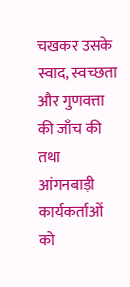चखकर उसके स्वाद, स्वच्छता और गुणवत्ता की जाँच की तथा आंगनबाड़ी कार्यकर्ताओं को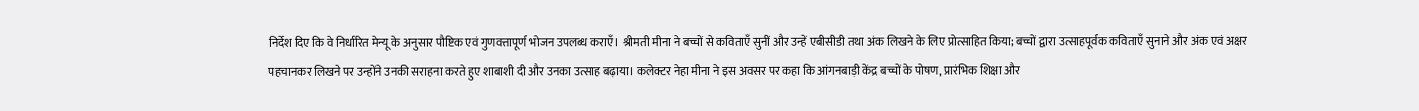निर्देश दिए कि वे निर्धारित मेन्यू के अनुसार पौष्टिक एवं गुणवत्तापूर्ण भोजन उपलब्ध कराएँ। श्रीमती मीना ने बच्चों से कविताएँ सुनीं और उन्हें एबीसीडी तथा अंक लिखने के लिए प्रोत्साहित किया; बच्चों द्वारा उत्साहपूर्वक कविताएँ सुनाने और अंक एवं अक्षर पहचानकर लिखने पर उन्होंने उनकी सराहना करते हुए शाबाशी दी और उनका उत्साह बढ़ाया। कलेक्टर नेहा मीना ने इस अवसर पर कहा कि आंगनबाड़ी केंद्र बच्चों के पोषण, प्रारंभिक शिक्षा और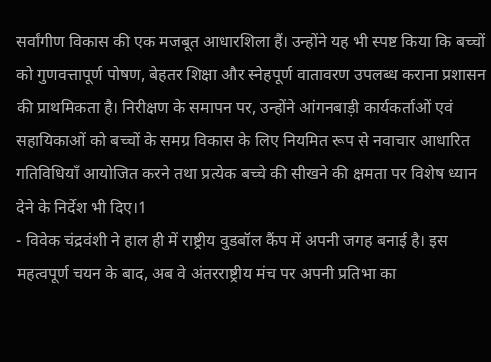सर्वांगीण विकास की एक मजबूत आधारशिला हैं। उन्होंने यह भी स्पष्ट किया कि बच्चों को गुणवत्तापूर्ण पोषण, बेहतर शिक्षा और स्नेहपूर्ण वातावरण उपलब्ध कराना प्रशासन की प्राथमिकता है। निरीक्षण के समापन पर, उन्होंने आंगनबाड़ी कार्यकर्ताओं एवं सहायिकाओं को बच्चों के समग्र विकास के लिए नियमित रूप से नवाचार आधारित गतिविधियाँ आयोजित करने तथा प्रत्येक बच्चे की सीखने की क्षमता पर विशेष ध्यान देने के निर्देश भी दिए।1
- विवेक चंद्रवंशी ने हाल ही में राष्ट्रीय वुडबॉल कैंप में अपनी जगह बनाई है। इस महत्वपूर्ण चयन के बाद, अब वे अंतरराष्ट्रीय मंच पर अपनी प्रतिभा का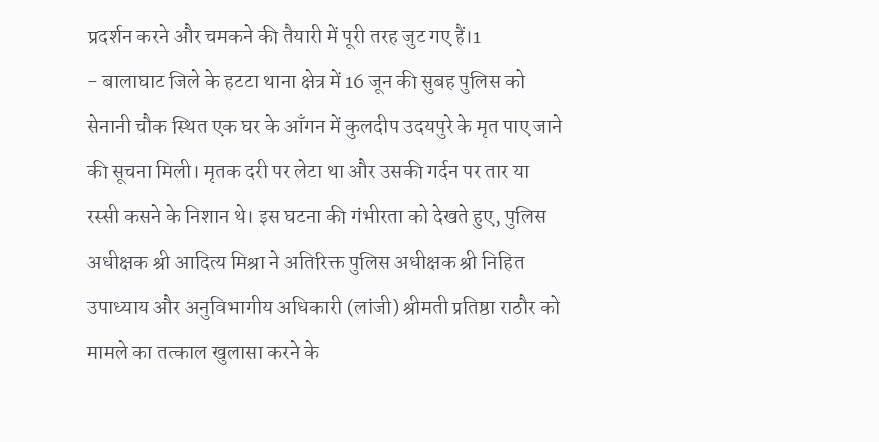प्रदर्शन करने और चमकने की तैयारी में पूरी तरह जुट गए हैं।1
- बालाघाट जिले के हटटा थाना क्षेत्र में 16 जून की सुबह पुलिस को सेनानी चौक स्थित एक घर के आँगन में कुलदीप उदयपुरे के मृत पाए जाने की सूचना मिली। मृतक दरी पर लेटा था और उसकी गर्दन पर तार या रस्सी कसने के निशान थे। इस घटना की गंभीरता को देखते हुए, पुलिस अधीक्षक श्री आदित्य मिश्रा ने अतिरिक्त पुलिस अधीक्षक श्री निहित उपाध्याय और अनुविभागीय अधिकारी (लांजी) श्रीमती प्रतिष्ठा राठौर को मामले का तत्काल खुलासा करने के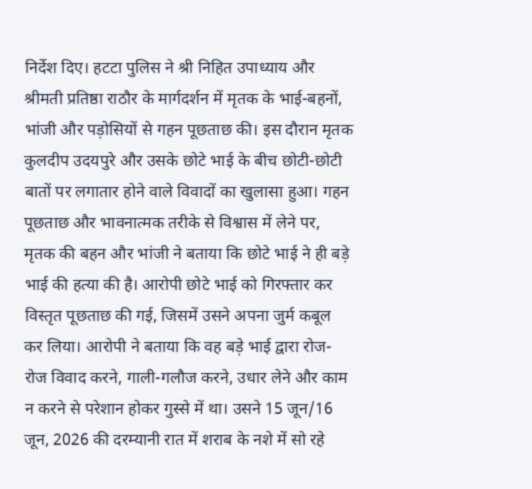निर्देश दिए। हटटा पुलिस ने श्री निहित उपाध्याय और श्रीमती प्रतिष्ठा राठौर के मार्गदर्शन में मृतक के भाई-बहनों, भांजी और पड़ोसियों से गहन पूछताछ की। इस दौरान मृतक कुलदीप उदयपुरे और उसके छोटे भाई के बीच छोटी-छोटी बातों पर लगातार होने वाले विवादों का खुलासा हुआ। गहन पूछताछ और भावनात्मक तरीके से विश्वास में लेने पर, मृतक की बहन और भांजी ने बताया कि छोटे भाई ने ही बड़े भाई की हत्या की है। आरोपी छोटे भाई को गिरफ्तार कर विस्तृत पूछताछ की गई, जिसमें उसने अपना जुर्म कबूल कर लिया। आरोपी ने बताया कि वह बड़े भाई द्वारा रोज-रोज विवाद करने, गाली-गलौज करने, उधार लेने और काम न करने से परेशान होकर गुस्से में था। उसने 15 जून/16 जून, 2026 की दरम्यानी रात में शराब के नशे में सो रहे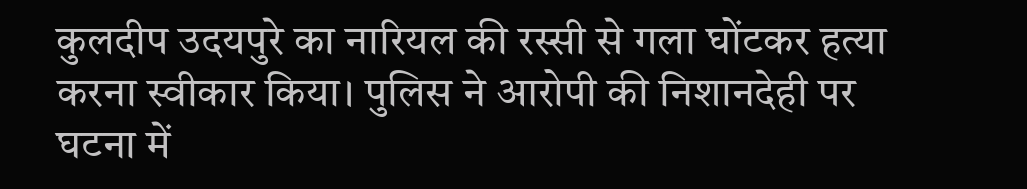कुलदीप उदयपुरे का नारियल की रस्सी से गला घोंटकर हत्या करना स्वीकार किया। पुलिस ने आरोपी की निशानदेही पर घटना में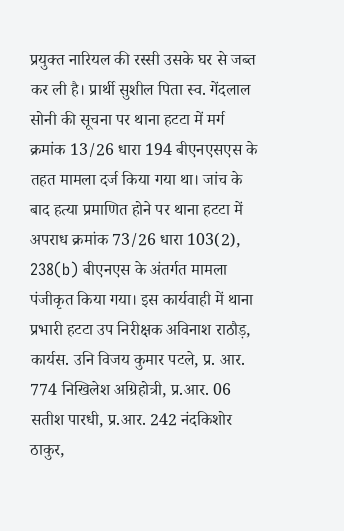प्रयुक्त नारियल की रस्सी उसके घर से जब्त कर ली है। प्रार्थी सुशील पिता स्व. गेंदलाल सोनी की सूचना पर थाना हटटा में मर्ग क्रमांक 13/26 धारा 194 बीएनएसएस के तहत मामला दर्ज किया गया था। जांच के बाद हत्या प्रमाणित होने पर थाना हटटा में अपराध क्रमांक 73/26 धारा 103(2), 238(b) बीएनएस के अंतर्गत मामला पंजीकृत किया गया। इस कार्यवाही में थाना प्रभारी हटटा उप निरीक्षक अविनाश राठौड़, कार्यस. उनि विजय कुमार पटले, प्र. आर. 774 निखिलेश अग्रिहोत्री, प्र.आर. 06 सतीश पारधी, प्र.आर. 242 नंदकिशोर ठाकुर,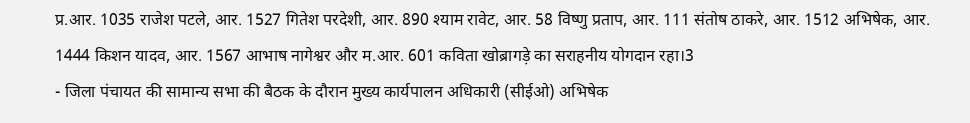प्र.आर. 1035 राजेश पटले, आर. 1527 गितेश परदेशी, आर. 890 श्याम रावेट, आर. 58 विष्णु प्रताप, आर. 111 संतोष ठाकरे, आर. 1512 अभिषेक, आर. 1444 किशन यादव, आर. 1567 आभाष नागेश्वर और म.आर. 601 कविता खोब्रागड़े का सराहनीय योगदान रहा।3
- जिला पंचायत की सामान्य सभा की बैठक के दौरान मुख्य कार्यपालन अधिकारी (सीईओ) अभिषेक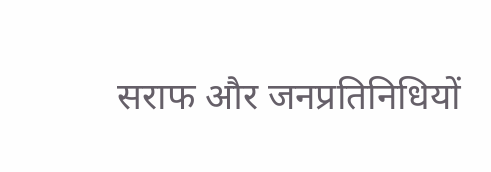सराफ और जनप्रतिनिधियों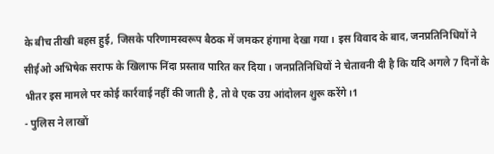के बीच तीखी बहस हुई, जिसके परिणामस्वरूप बैठक में जमकर हंगामा देखा गया। इस विवाद के बाद, जनप्रतिनिधियों ने सीईओ अभिषेक सराफ के खिलाफ निंदा प्रस्ताव पारित कर दिया। जनप्रतिनिधियों ने चेतावनी दी है कि यदि अगले 7 दिनों के भीतर इस मामले पर कोई कार्रवाई नहीं की जाती है, तो वे एक उग्र आंदोलन शुरू करेंगे।1
- पुलिस ने लाखों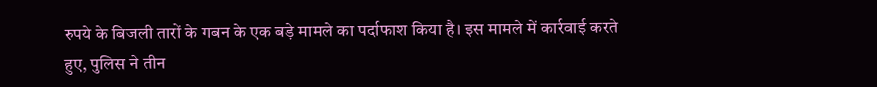रुपये के बिजली तारों के गबन के एक बड़े मामले का पर्दाफाश किया है। इस मामले में कार्रवाई करते हुए, पुलिस ने तीन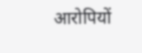आरोपियों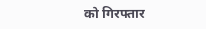को गिरफ्तार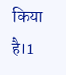किया है।1